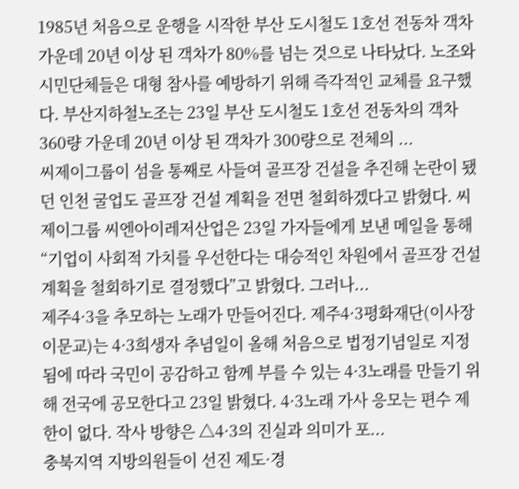1985년 처음으로 운행을 시작한 부산 도시철도 1호선 전동차 객차 가운데 20년 이상 된 객차가 80%를 넘는 것으로 나타났다. 노조와 시민단체들은 대형 참사를 예방하기 위해 즉각적인 교체를 요구했다. 부산지하철노조는 23일 부산 도시철도 1호선 전동차의 객차 360량 가운데 20년 이상 된 객차가 300량으로 전체의 ...
씨제이그룹이 섬을 통째로 사들여 골프장 건설을 추진해 논란이 됐던 인천 굴업도 골프장 건설 계획을 전면 철회하겠다고 밝혔다. 씨제이그룹 씨엔아이레저산업은 23일 가자들에게 보낸 메일을 통해 “기업이 사회적 가치를 우선한다는 대승적인 차원에서 골프장 건설 계획을 철회하기로 결정했다”고 밝혔다. 그러나...
제주4·3을 추모하는 노래가 만들어진다. 제주4·3평화재단(이사장 이문교)는 4·3희생자 추념일이 올해 처음으로 법정기념일로 지정됨에 따라 국민이 공감하고 함께 부를 수 있는 4·3노래를 만들기 위해 전국에 공모한다고 23일 밝혔다. 4·3노래 가사 응모는 편수 제한이 없다. 작사 방향은 △4·3의 진실과 의미가 포...
충북지역 지방의원들이 선진 제도·경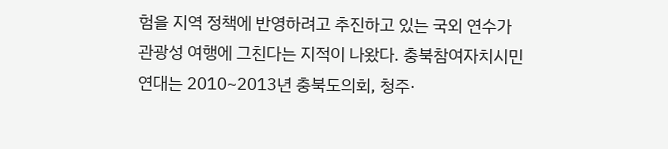험을 지역 정책에 반영하려고 추진하고 있는 국외 연수가 관광성 여행에 그친다는 지적이 나왔다. 충북참여자치시민연대는 2010~2013년 충북도의회, 청주·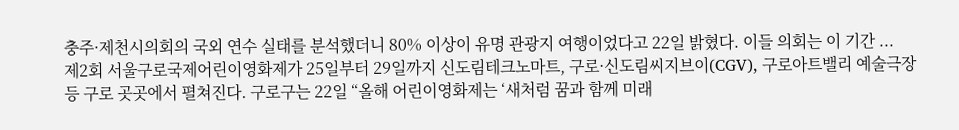충주·제천시의회의 국외 연수 실태를 분석했더니 80% 이상이 유명 관광지 여행이었다고 22일 밝혔다. 이들 의회는 이 기간 ...
제2회 서울구로국제어린이영화제가 25일부터 29일까지 신도림테크노마트, 구로·신도림씨지브이(CGV), 구로아트밸리 예술극장 등 구로 곳곳에서 펼쳐진다. 구로구는 22일 “올해 어린이영화제는 ‘새처럼 꿈과 함께 미래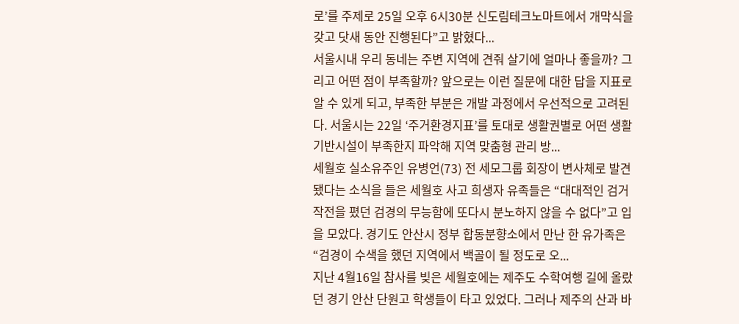로’를 주제로 25일 오후 6시30분 신도림테크노마트에서 개막식을 갖고 닷새 동안 진행된다”고 밝혔다...
서울시내 우리 동네는 주변 지역에 견줘 살기에 얼마나 좋을까? 그리고 어떤 점이 부족할까? 앞으로는 이런 질문에 대한 답을 지표로 알 수 있게 되고, 부족한 부분은 개발 과정에서 우선적으로 고려된다. 서울시는 22일 ‘주거환경지표’를 토대로 생활권별로 어떤 생활기반시설이 부족한지 파악해 지역 맞춤형 관리 방...
세월호 실소유주인 유병언(73) 전 세모그룹 회장이 변사체로 발견됐다는 소식을 들은 세월호 사고 희생자 유족들은 “대대적인 검거 작전을 폈던 검경의 무능함에 또다시 분노하지 않을 수 없다”고 입을 모았다. 경기도 안산시 정부 합동분향소에서 만난 한 유가족은 “검경이 수색을 했던 지역에서 백골이 될 정도로 오...
지난 4월16일 참사를 빚은 세월호에는 제주도 수학여행 길에 올랐던 경기 안산 단원고 학생들이 타고 있었다. 그러나 제주의 산과 바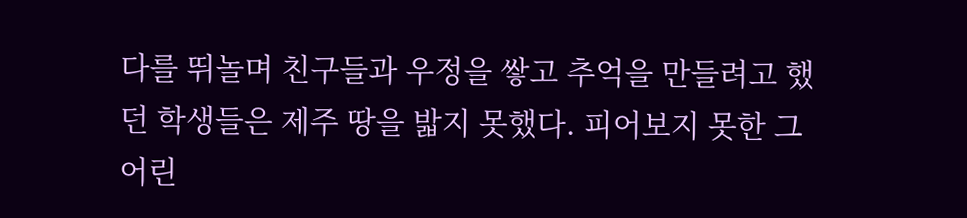다를 뛰놀며 친구들과 우정을 쌓고 추억을 만들려고 했던 학생들은 제주 땅을 밟지 못했다. 피어보지 못한 그 어린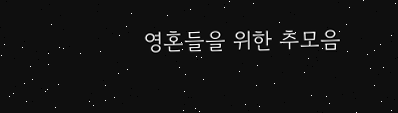영혼들을 위한 추모음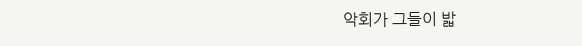악회가 그들이 밟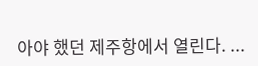아야 했던 제주항에서 열린다. ...